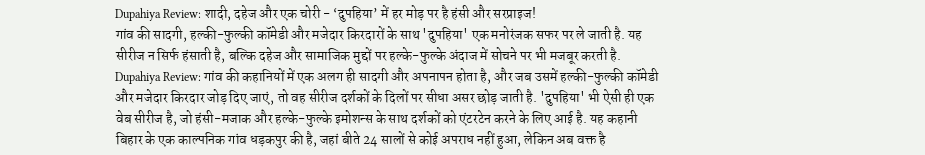Dupahiya Review: शादी, दहेज और एक चोरी - ‘दुपहिया’ में हर मोड़ पर है हंसी और सरप्राइज!
गांव की सादगी, हल्की-फुल्की कॉमेडी और मजेदार किरदारों के साथ 'दुपहिया' एक मनोरंजक सफर पर ले जाती है. यह सीरीज न सिर्फ हंसाती है, बल्कि दहेज और सामाजिक मुद्दों पर हल्के-फुल्के अंदाज में सोचने पर भी मजबूर करती है.
Dupahiya Review: गांव की कहानियों में एक अलग ही सादगी और अपनापन होता है, और जब उसमें हल्की-फुल्की कॉमेडी और मजेदार किरदार जोड़ दिए जाएं, तो वह सीरीज दर्शकों के दिलों पर सीधा असर छोड़ जाती है. 'दुपहिया' भी ऐसी ही एक वेब सीरीज है, जो हंसी-मजाक और हल्के-फुल्के इमोशन्स के साथ दर्शकों को एंटरटेन करने के लिए आई है. यह कहानी बिहार के एक काल्पनिक गांव धड़कपुर की है, जहां बीते 24 सालों से कोई अपराध नहीं हुआ, लेकिन अब वक्त है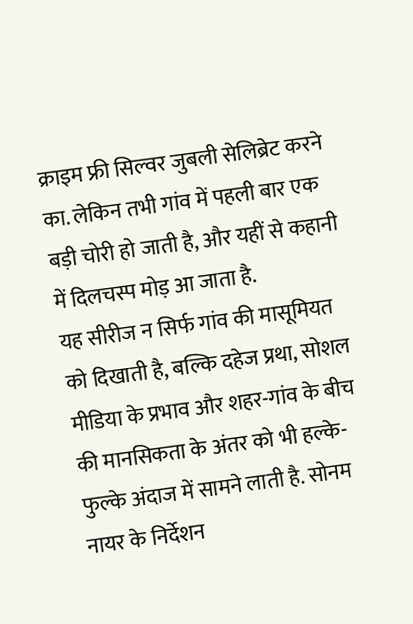क्राइम फ्री सिल्वर जुबली सेलिब्रेट करने का. लेकिन तभी गांव में पहली बार एक बड़ी चोरी हो जाती है, और यहीं से कहानी में दिलचस्प मोड़ आ जाता है.
यह सीरीज न सिर्फ गांव की मासूमियत को दिखाती है, बल्कि दहेज प्रथा, सोशल मीडिया के प्रभाव और शहर-गांव के बीच की मानसिकता के अंतर को भी हल्के-फुल्के अंदाज में सामने लाती है. सोनम नायर के निर्देशन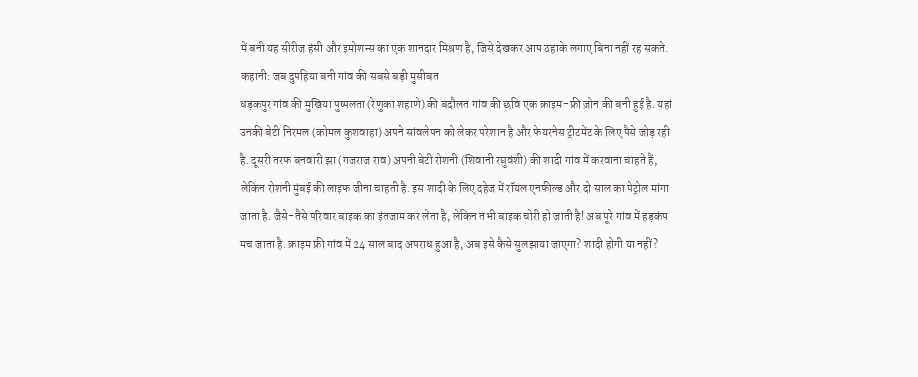में बनी यह सीरीज हंसी और इमोशन्स का एक शानदार मिश्रण है, जिसे देखकर आप ठहाके लगाए बिना नहीं रह सकते.
कहानी: जब दुपहिया बनी गांव की सबसे बड़ी मुसीबत
धड़कपुर गांव की मुखिया पुष्पलता (रेणुका शहाणे) की बदौलत गांव की छवि एक क्राइम-फ्री ज़ोन की बनी हुई है. यहां उनकी बेटी निरमल (कोमल कुशवाहा) अपने सांवलेपन को लेकर परेशान है और फेयरनेस ट्रीटमेंट के लिए पैसे जोड़ रही है. दूसरी तरफ बनवारी झा (गजराज राव) अपनी बेटी रोशनी (शिवानी रघुवंशी) की शादी गांव में करवाना चाहते हैं, लेकिन रोशनी मुंबई की लाइफ जीना चाहती है. इस शादी के लिए दहेज में रॉयल एनफील्ड और दो साल का पेट्रोल मांगा जाता है. जैसे-तैसे परिवार बाइक का इंतजाम कर लेता है, लेकिन तभी बाइक चोरी हो जाती है! अब पूरे गांव में हड़कंप मच जाता है. क्राइम फ्री गांव में 24 साल बाद अपराध हुआ है, अब इसे कैसे सुलझाया जाएगा? शादी होगी या नहीं?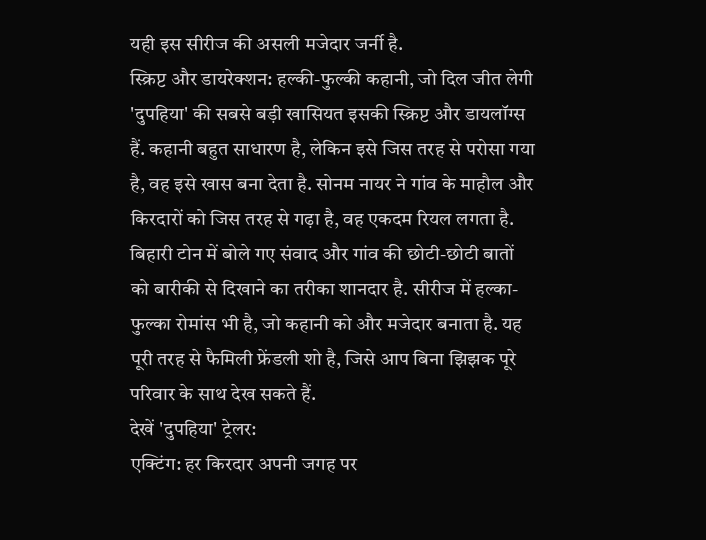यही इस सीरीज की असली मजेदार जर्नी है.
स्क्रिप्ट और डायरेक्शन: हल्की-फुल्की कहानी, जो दिल जीत लेगी
'दुपहिया' की सबसे बड़ी खासियत इसकी स्क्रिप्ट और डायलॉग्स हैं. कहानी बहुत साधारण है, लेकिन इसे जिस तरह से परोसा गया है, वह इसे खास बना देता है. सोनम नायर ने गांव के माहौल और किरदारों को जिस तरह से गढ़ा है, वह एकदम रियल लगता है. बिहारी टोन में बोले गए संवाद और गांव की छोटी-छोटी बातों को बारीकी से दिखाने का तरीका शानदार है. सीरीज में हल्का-फुल्का रोमांस भी है, जो कहानी को और मजेदार बनाता है. यह पूरी तरह से फैमिली फ्रेंडली शो है, जिसे आप बिना झिझक पूरे परिवार के साथ देख सकते हैं.
देखें 'दुपहिया' ट्रेलर:
एक्टिंग: हर किरदार अपनी जगह पर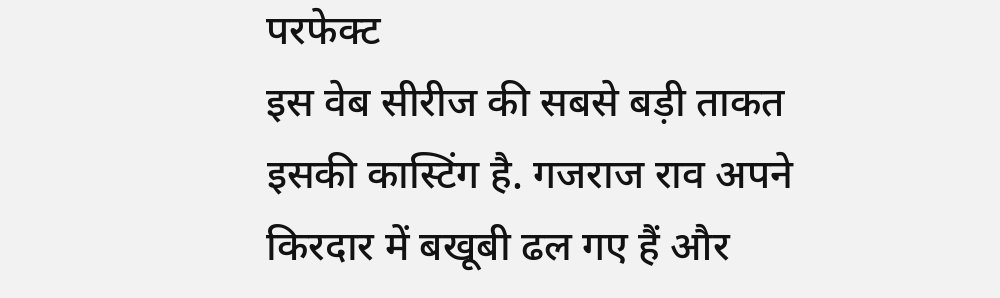परफेक्ट
इस वेब सीरीज की सबसे बड़ी ताकत इसकी कास्टिंग है. गजराज राव अपने किरदार में बखूबी ढल गए हैं और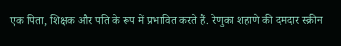एक पिता, शिक्षक और पति के रूप में प्रभावित करते हैं. रेणुका शहाणे की दमदार स्क्रीन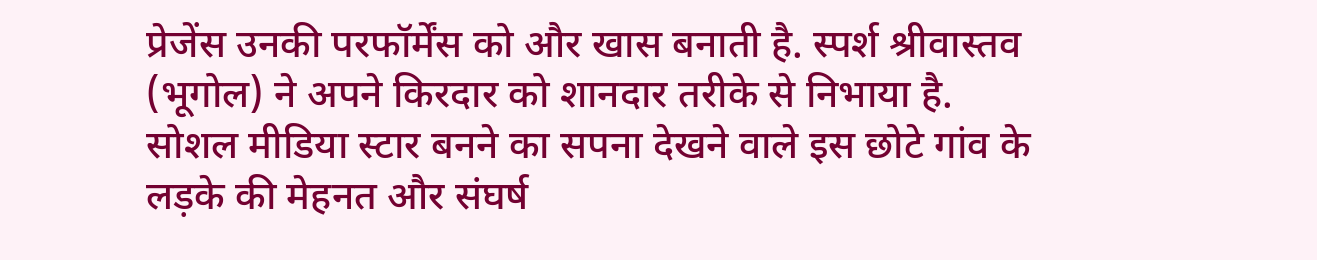प्रेजेंस उनकी परफॉर्मेंस को और खास बनाती है. स्पर्श श्रीवास्तव (भूगोल) ने अपने किरदार को शानदार तरीके से निभाया है. सोशल मीडिया स्टार बनने का सपना देखने वाले इस छोटे गांव के लड़के की मेहनत और संघर्ष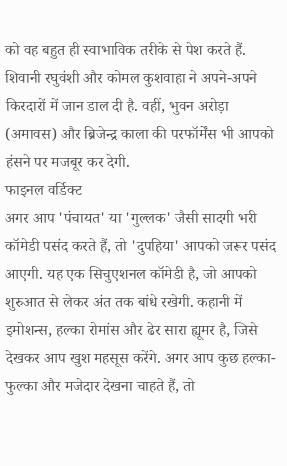को वह बहुत ही स्वाभाविक तरीके से पेश करते हैं. शिवानी रघुवंशी और कोमल कुशवाहा ने अपने-अपने किरदारों में जान डाल दी है. वहीं, भुवन अरोड़ा (अमावस) और ब्रिजेन्द्र काला की परफॉर्मेंस भी आपको हंसने पर मजबूर कर देगी.
फाइनल वर्डिक्ट
अगर आप 'पंचायत' या 'गुल्लक' जैसी सादगी भरी कॉमेडी पसंद करते हैं, तो 'दुपहिया' आपको जरूर पसंद आएगी. यह एक सिचुएशनल कॉमेडी है, जो आपको शुरुआत से लेकर अंत तक बांधे रखेगी. कहानी में इमोशन्स, हल्का रोमांस और ढेर सारा ह्यूमर है, जिसे देखकर आप खुश महसूस करेंगे. अगर आप कुछ हल्का-फुल्का और मजेदार देखना चाहते हैं, तो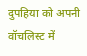दुपहिया को अपनी वॉचलिस्ट में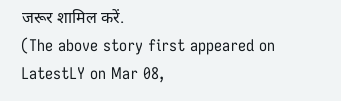जरूर शामिल करें.
(The above story first appeared on LatestLY on Mar 08,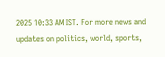2025 10:33 AM IST. For more news and updates on politics, world, sports,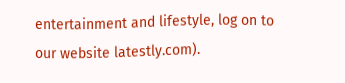entertainment and lifestyle, log on to our website latestly.com).